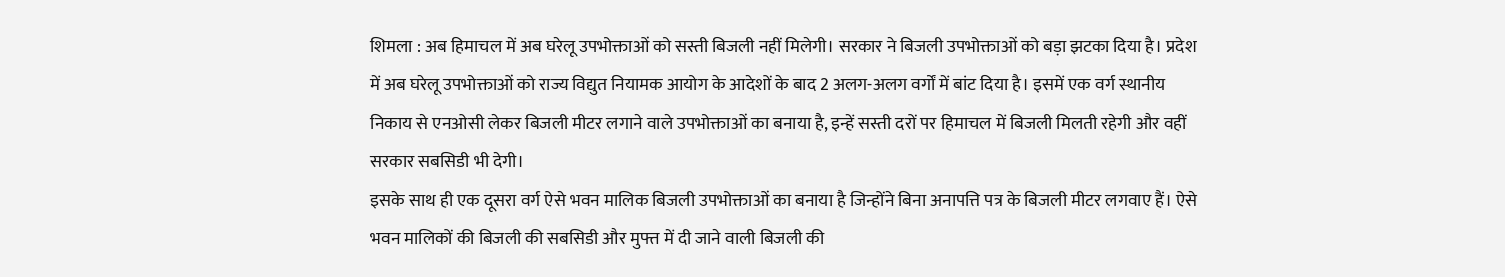शिमला : अब हिमाचल में अब घरेलू उपभोक्ताओं को सस्ती बिजली नहीं मिलेगी। सरकार ने बिजली उपभोक्ताओं को बड़ा झटका दिया है। प्रदेश में अब घरेलू उपभोक्ताओं को राज्य विद्युत नियामक आयोग के आदेशों के बाद 2 अलग-अलग वर्गों में बांट दिया है। इसमें एक वर्ग स्थानीय निकाय से एनओसी लेकर बिजली मीटर लगाने वाले उपभोक्ताओं का बनाया है, इन्हें सस्ती दरों पर हिमाचल में बिजली मिलती रहेगी और वहीं सरकार सबसिडी भी देगी।
इसके साथ ही एक दूसरा वर्ग ऐसे भवन मालिक बिजली उपभोक्ताओं का बनाया है जिन्होंने बिना अनापत्ति पत्र के बिजली मीटर लगवाए हैं। ऐसे भवन मालिकों की बिजली की सबसिडी और मुफ्त में दी जाने वाली बिजली की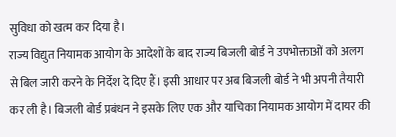सुविधा को खत्म कर दिया है।
राज्य विद्युत नियामक आयोग के आदेशों के बाद राज्य बिजली बोर्ड ने उपभोक्ताओं को अलग से बिल जारी करने के निर्देश दे दिए हैं। इसी आधार पर अब बिजली बोर्ड ने भी अपनी तैयारी कर ली है। बिजली बोर्ड प्रबंधन ने इसके लिए एक और याचिका नियामक आयोग में दायर की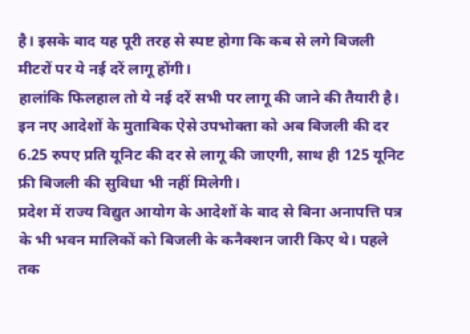है। इसके बाद यह पूरी तरह से स्पष्ट होगा कि कब से लगे बिजली मीटरों पर ये नई दरें लागू होंगी।
हालांकि फिलहाल तो ये नई दरें सभी पर लागू की जाने की तैयारी है। इन नए आदेशों के मुताबिक ऐसे उपभोक्ता को अब बिजली की दर 6.25 रुपए प्रति यूनिट की दर से लागू की जाएगी, साथ ही 125 यूनिट फ्री बिजली की सुविधा भी नहीं मिलेगी।
प्रदेश में राज्य विद्युत आयोग के आदेशों के बाद से बिना अनापत्ति पत्र के भी भवन मालिकों को बिजली के कनैक्शन जारी किए थे। पहले तक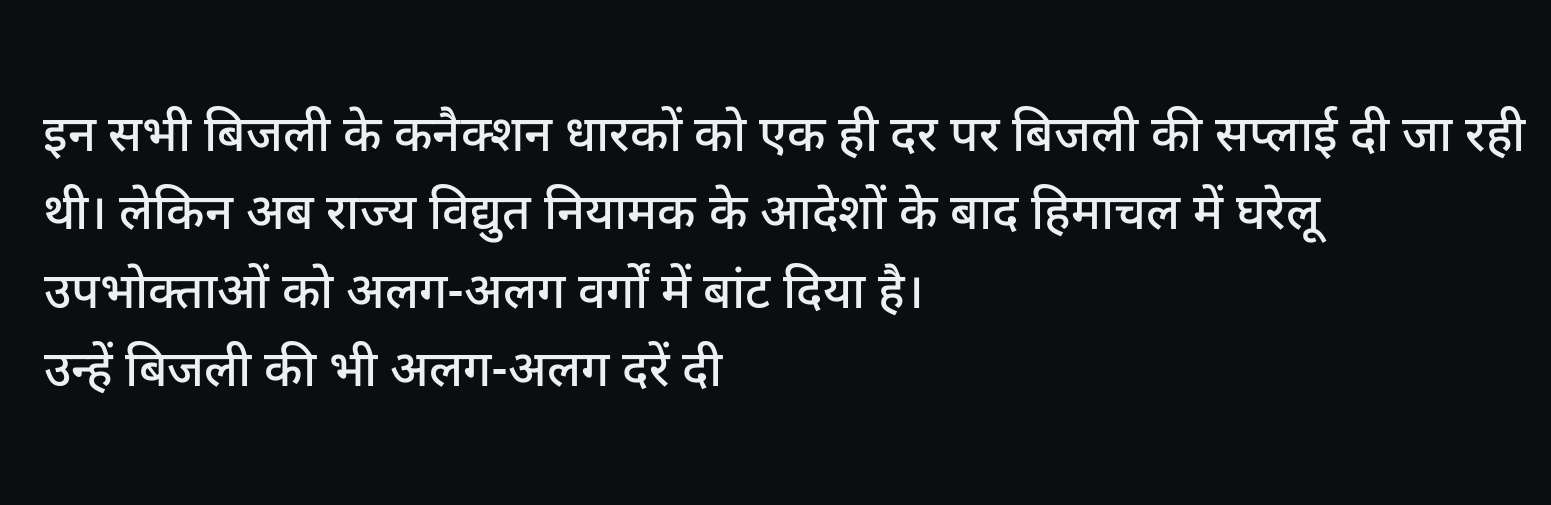इन सभी बिजली के कनैक्शन धारकों को एक ही दर पर बिजली की सप्लाई दी जा रही थी। लेकिन अब राज्य विद्युत नियामक के आदेशों के बाद हिमाचल में घरेलू उपभोक्ताओं को अलग-अलग वर्गों में बांट दिया है।
उन्हें बिजली की भी अलग-अलग दरें दी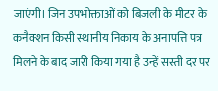जाएंगी। जिन उपभोक्ताओं को बिजली के मीटर के कनैक्शन किसी स्थानीय निकाय के अनापत्ति पत्र मिलने के बाद जारी किया गया है उन्हें सस्ती दर पर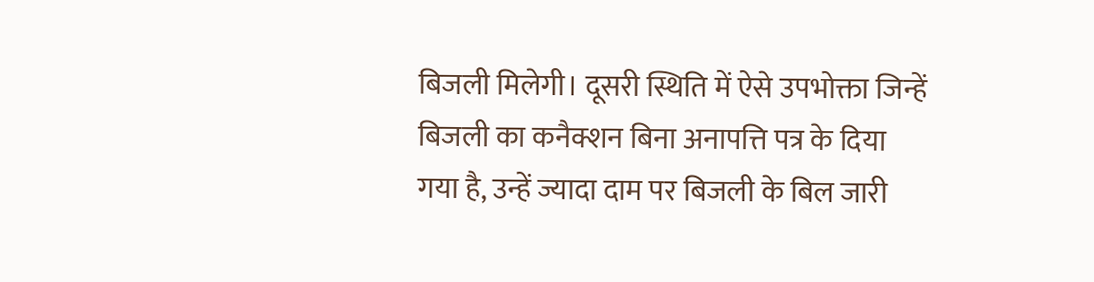बिजली मिलेगी। दूसरी स्थिति में ऐसे उपभोक्ता जिन्हें बिजली का कनैक्शन बिना अनापत्ति पत्र के दिया गया है, उन्हें ज्यादा दाम पर बिजली के बिल जारी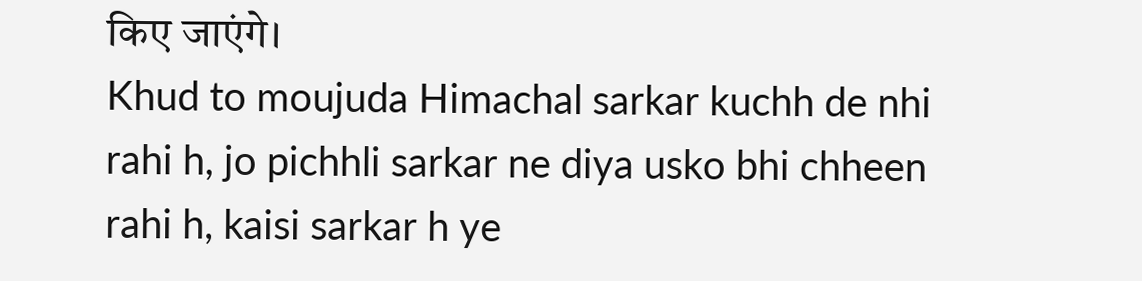किए जाएंगे।
Khud to moujuda Himachal sarkar kuchh de nhi rahi h, jo pichhli sarkar ne diya usko bhi chheen rahi h, kaisi sarkar h ye